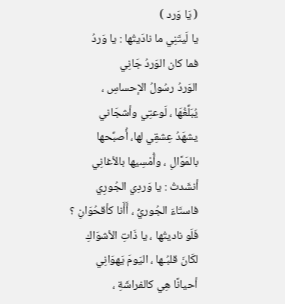( يَا وَرد )
يا لَيتَنِي ما نادَيتُها : يا وَردُ
فما كان الوَردُ جَانِي
الوَردُ رسُولُ الإحساسِ ،
يُبَلِّغُهَا ، لَوعتِي وأشجَاني
يشهَدُ عِشقِي لها، أُصبِّحها
بالمَوَّالِ ، وأُمْسِيها بالأغانِي
أنشَدتُ : يا وَردِي الجُورِي
فاستَاءَ الجُوريُّ ، أَأَنا كأقحُوَانِ ؟
فَلَو ناديتُها ، يا ذَاتِ الأشوَاكِ
لكَانَ قلبُـها ، اليَومَ يَهوَانِي
أحيانًا هِي كالفراشَةِ ،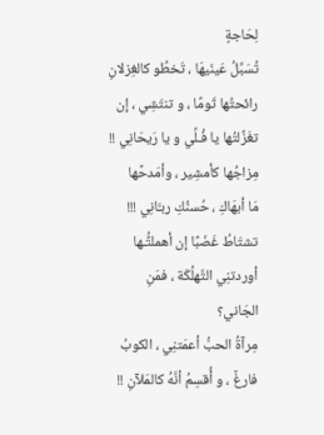لِحَاجةٍ
تُسَبِّلُ عَينَيهَا ، تَخطُو كالغِزلانِ
رائحتُها ثَومًا ، و تنتَشِي ، إن
تغَزَّلتُها يا فُـلِّي و يا رَيحَانِي !!
مِزاجُها كأمشِير ، وأمَدحًها
مَا أبهَاكِ ، حُسنُكِ ربـَّانِي !!!
تشتَاطُ غَضَبًا إن أهملتًُـها
أوردتنِي التَّهلُكَة ، فمَنِ الجَاني؟
مِرآةُ الحبُّ أعمَتنِي ، الكوبُ
فارغٌ ، و أُقسِمُ أنَّهُ كالمَلآنِ !!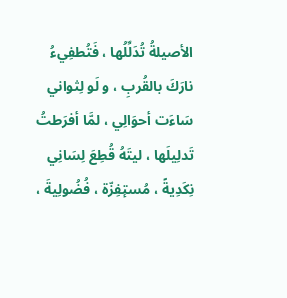الأصيلةُ تُدَلِّلُها ، فَتُطفِيءُ
نارَكَ بالقُربِ ، و لَو لِثواني
سَاءَت أحوَالِي ، لمَّا أفرَطتُ
تَدلِيلَها ، ليتَهُ قُطِعَ لِسَانِي
نِكَدِيةً ، مُستٕفِزّة ، فُضُولِيةَ ،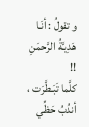و تقولُ : أنَـا هَدِيـَّةُ الرَّحمَنِ !!
كلَّما تَبَـطَّرَت ، أندُبُ حَظِّي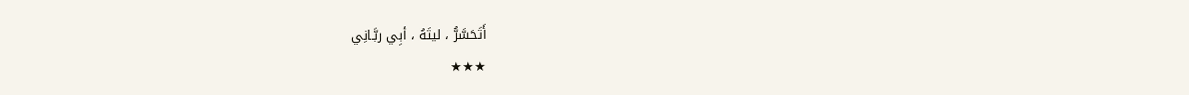أَتَحَسَّرُّ ، ليتَهُ ، أبِي ربَّـانِي
★★★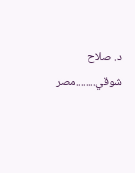د. صلاح شوقي........مصر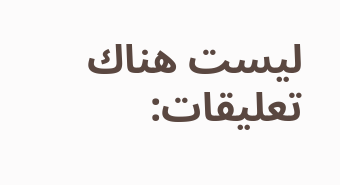ليست هناك تعليقات: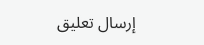إرسال تعليق